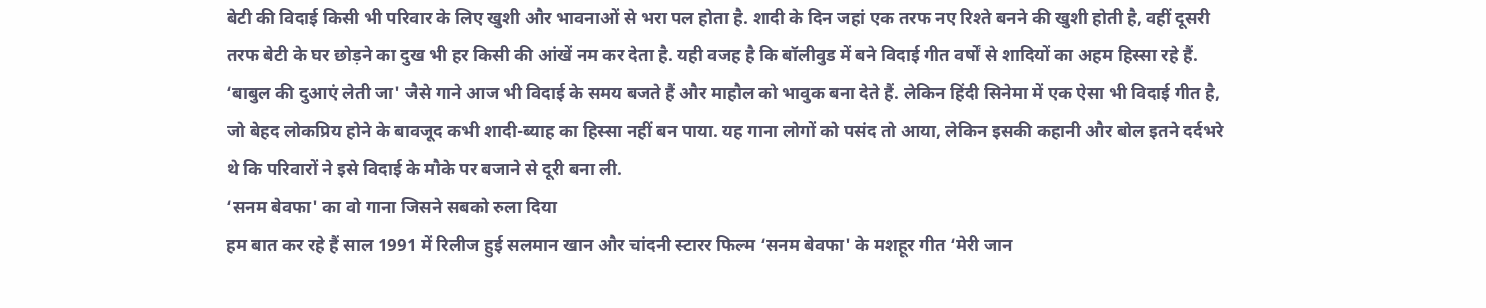बेटी की विदाई किसी भी परिवार के लिए खुशी और भावनाओं से भरा पल होता है. शादी के दिन जहां एक तरफ नए रिश्ते बनने की खुशी होती है, वहीं दूसरी तरफ बेटी के घर छोड़ने का दुख भी हर किसी की आंखें नम कर देता है. यही वजह है कि बॉलीवुड में बने विदाई गीत वर्षों से शादियों का अहम हिस्सा रहे हैं. ‘बाबुल की दुआएं लेती जा' जैसे गाने आज भी विदाई के समय बजते हैं और माहौल को भावुक बना देते हैं. लेकिन हिंदी सिनेमा में एक ऐसा भी विदाई गीत है, जो बेहद लोकप्रिय होने के बावजूद कभी शादी-ब्याह का हिस्सा नहीं बन पाया. यह गाना लोगों को पसंद तो आया, लेकिन इसकी कहानी और बोल इतने दर्दभरे थे कि परिवारों ने इसे विदाई के मौके पर बजाने से दूरी बना ली.
‘सनम बेवफा' का वो गाना जिसने सबको रुला दिया
हम बात कर रहे हैं साल 1991 में रिलीज हुई सलमान खान और चांदनी स्टारर फिल्म ‘सनम बेवफा' के मशहूर गीत ‘मेरी जान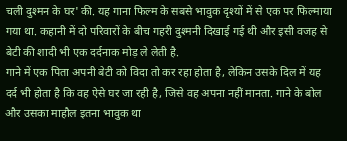चली दुश्मन के घर' की. यह गाना फिल्म के सबसे भावुक दृश्यों में से एक पर फिल्माया गया था. कहानी में दो परिवारों के बीच गहरी दुश्मनी दिखाई गई थी और इसी वजह से बेटी की शादी भी एक दर्दनाक मोड़ ले लेती है.
गाने में एक पिता अपनी बेटी को विदा तो कर रहा होता है, लेकिन उसके दिल में यह दर्द भी होता है कि वह ऐसे घर जा रही है, जिसे वह अपना नहीं मानता. गाने के बोल और उसका माहौल इतना भावुक था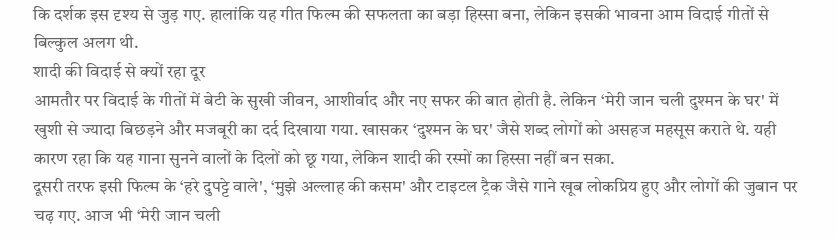कि दर्शक इस दृश्य से जुड़ गए. हालांकि यह गीत फिल्म की सफलता का बड़ा हिस्सा बना, लेकिन इसकी भावना आम विदाई गीतों से बिल्कुल अलग थी.
शादी की विदाई से क्यों रहा दूर
आमतौर पर विदाई के गीतों में बेटी के सुखी जीवन, आशीर्वाद और नए सफर की बात होती है. लेकिन ‘मेरी जान चली दुश्मन के घर' में खुशी से ज्यादा बिछड़ने और मजबूरी का दर्द दिखाया गया. खासकर ‘दुश्मन के घर' जैसे शब्द लोगों को असहज महसूस कराते थे. यही कारण रहा कि यह गाना सुनने वालों के दिलों को छू गया, लेकिन शादी की रस्मों का हिस्सा नहीं बन सका.
दूसरी तरफ इसी फिल्म के ‘हरे दुपट्टे वाले', ‘मुझे अल्लाह की कसम' और टाइटल ट्रैक जैसे गाने खूब लोकप्रिय हुए और लोगों की जुबान पर चढ़ गए. आज भी ‘मेरी जान चली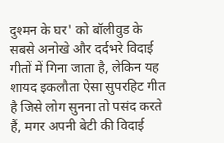दुश्मन के घर' को बॉलीवुड के सबसे अनोखे और दर्दभरे विदाई गीतों में गिना जाता है, लेकिन यह शायद इकलौता ऐसा सुपरहिट गीत है जिसे लोग सुनना तो पसंद करते हैं, मगर अपनी बेटी की विदाई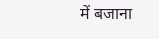में बजाना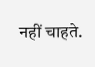नहीं चाहते.